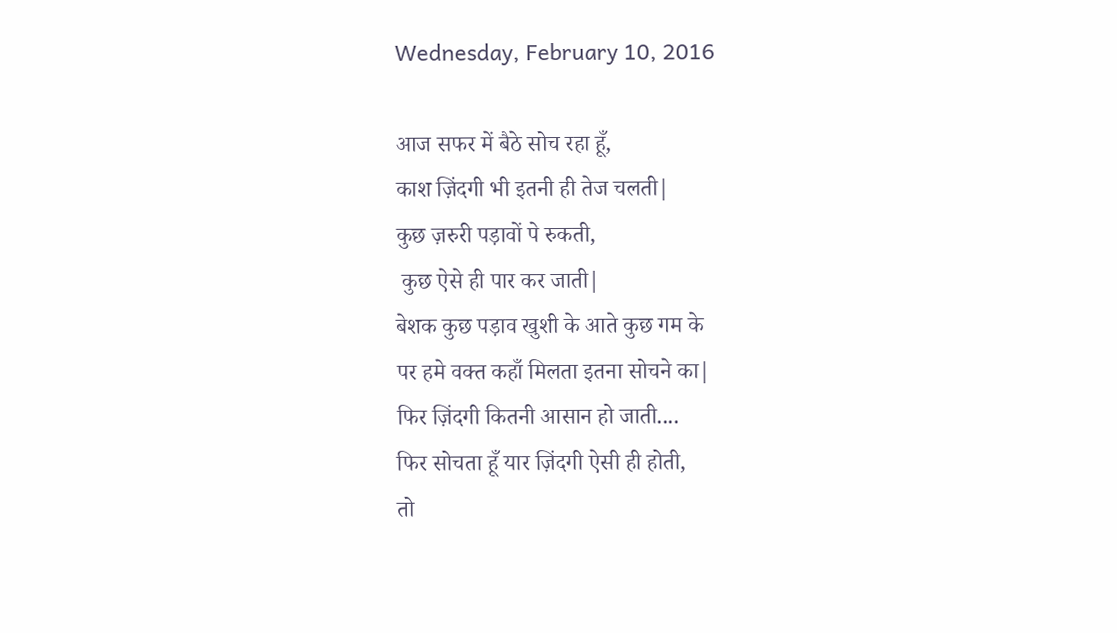Wednesday, February 10, 2016

आज सफर में बैठे सोच रहा हूँ,
काश ज़िंदगी भी इतनी ही तेज चलती|
कुछ ज़रुरी पड़ावों पे रुकती,
 कुछ ऐसे ही पार कर जाती|
बेशक कुछ पड़ाव खुशी के आते कुछ गम के
पर हमे वक्त कहाँ मिलता इतना सोचने का|
फिर ज़िंदगी कितनी आसान हो जाती....
फिर सोचता हूँ यार ज़िंदगी ऐसी ही होती,
तो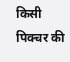किसी पिक्चर की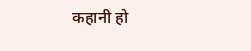कहानी हो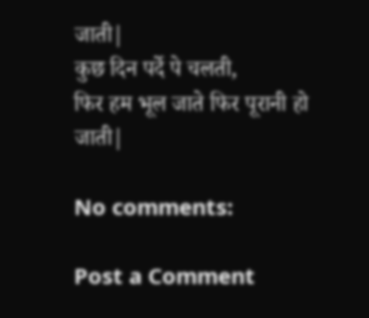जाती|
कुछ दिन पर्दे पे चलती,
फिर हम भूल जाते फिर पूरानी हो जाती|

No comments:

Post a Comment